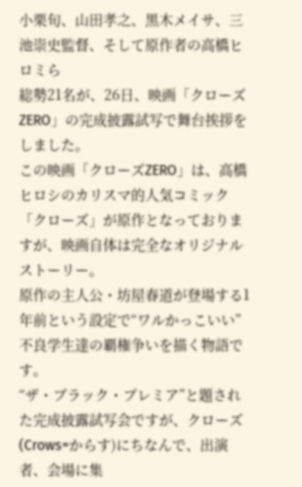小栗旬、山田孝之、黒木メイサ、三池崇史監督、そして原作者の高橋ヒロミら
総勢21名が、26日、映画「クローズZERO」の完成披露試写で舞台挨拶を
しました。
この映画「クローズZERO」は、高橋ヒロシのカリスマ的人気コミック
「クローズ」が原作となっておりますが、映画自体は完全なオリジナル
ストーリー。
原作の主人公・坊屋春道が登場する1年前という設定で“ワルかっこいい”
不良学生達の覇権争いを描く物語です。
“ザ・ブラック・プレミア”と題された完成披露試写会ですが、クローズ
(Crows=からす)にちなんで、出演者、会場に集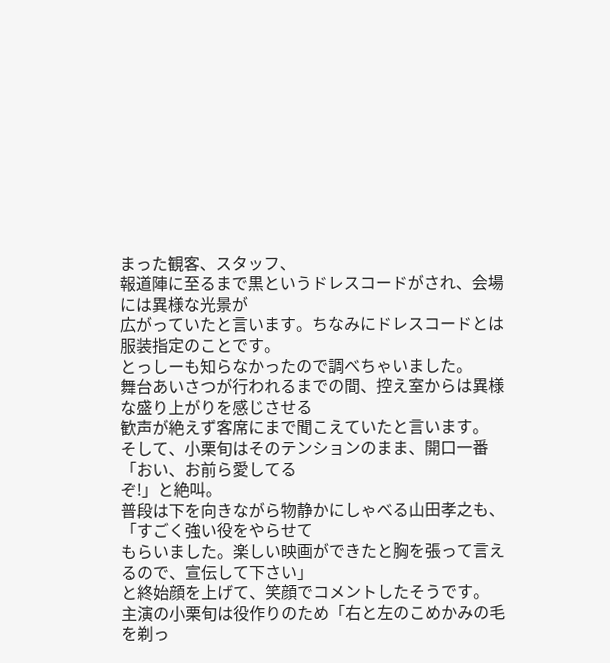まった観客、スタッフ、
報道陣に至るまで黒というドレスコードがされ、会場には異様な光景が
広がっていたと言います。ちなみにドレスコードとは服装指定のことです。
とっしーも知らなかったので調べちゃいました。
舞台あいさつが行われるまでの間、控え室からは異様な盛り上がりを感じさせる
歓声が絶えず客席にまで聞こえていたと言います。
そして、小栗旬はそのテンションのまま、開口一番「おい、お前ら愛してる
ぞ!」と絶叫。
普段は下を向きながら物静かにしゃべる山田孝之も、「すごく強い役をやらせて
もらいました。楽しい映画ができたと胸を張って言えるので、宣伝して下さい」
と終始顔を上げて、笑顔でコメントしたそうです。
主演の小栗旬は役作りのため「右と左のこめかみの毛を剃っ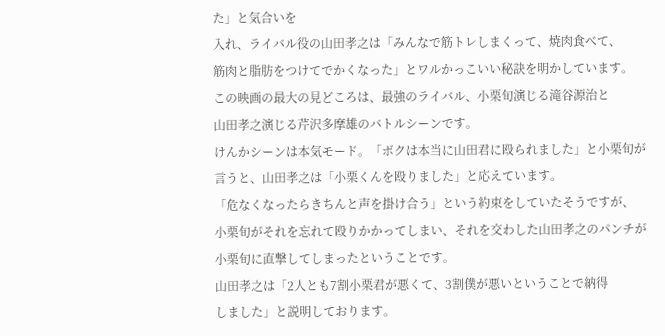た」と気合いを
入れ、ライバル役の山田孝之は「みんなで筋トレしまくって、焼肉食べて、
筋肉と脂肪をつけてでかくなった」とワルかっこいい秘訣を明かしています。
この映画の最大の見どころは、最強のライバル、小栗旬演じる滝谷源治と
山田孝之演じる芹沢多摩雄のバトルシーンです。
けんかシーンは本気モード。「ボクは本当に山田君に殴られました」と小栗旬が
言うと、山田孝之は「小栗くんを殴りました」と応えています。
「危なくなったらきちんと声を掛け合う」という約束をしていたそうですが、
小栗旬がそれを忘れて殴りかかってしまい、それを交わした山田孝之のパンチが
小栗旬に直撃してしまったということです。
山田孝之は「2人とも7割小栗君が悪くて、3割僕が悪いということで納得
しました」と説明しております。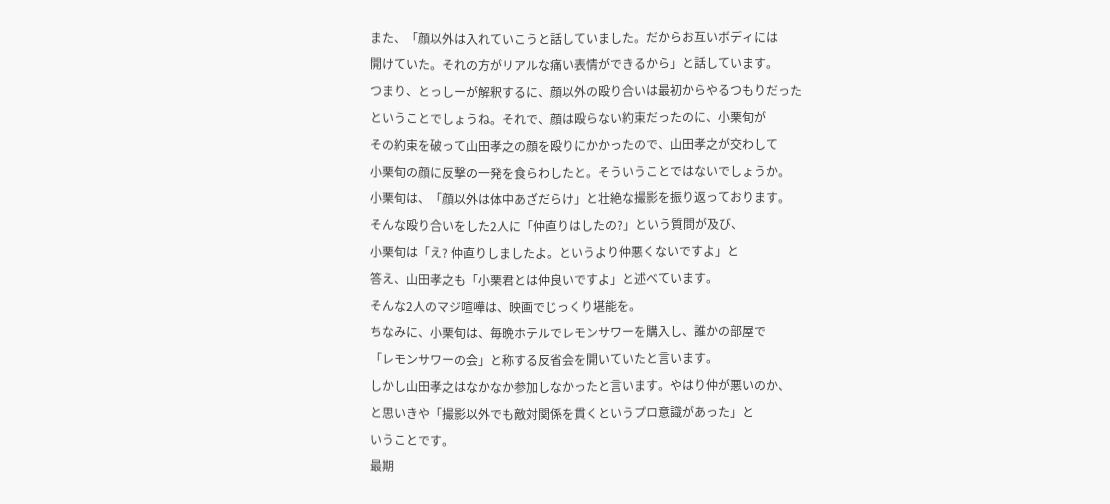また、「顔以外は入れていこうと話していました。だからお互いボディには
開けていた。それの方がリアルな痛い表情ができるから」と話しています。
つまり、とっしーが解釈するに、顔以外の殴り合いは最初からやるつもりだった
ということでしょうね。それで、顔は殴らない約束だったのに、小栗旬が
その約束を破って山田孝之の顔を殴りにかかったので、山田孝之が交わして
小栗旬の顔に反撃の一発を食らわしたと。そういうことではないでしょうか。
小栗旬は、「顔以外は体中あざだらけ」と壮絶な撮影を振り返っております。
そんな殴り合いをした2人に「仲直りはしたの?」という質問が及び、
小栗旬は「え? 仲直りしましたよ。というより仲悪くないですよ」と
答え、山田孝之も「小栗君とは仲良いですよ」と述べています。
そんな2人のマジ喧嘩は、映画でじっくり堪能を。
ちなみに、小栗旬は、毎晩ホテルでレモンサワーを購入し、誰かの部屋で
「レモンサワーの会」と称する反省会を開いていたと言います。
しかし山田孝之はなかなか参加しなかったと言います。やはり仲が悪いのか、
と思いきや「撮影以外でも敵対関係を貫くというプロ意識があった」と
いうことです。
最期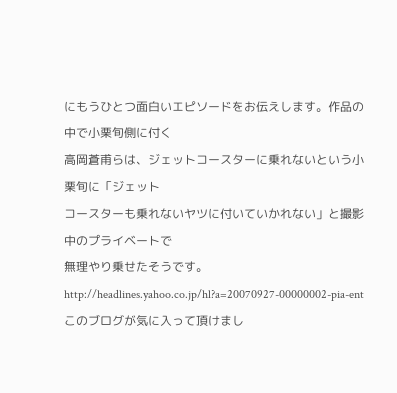にもうひとつ面白いエピソードをお伝えします。作品の中で小栗旬側に付く
高岡蒼甫らは、ジェットコースターに乗れないという小栗旬に「ジェット
コースターも乗れないヤツに付いていかれない」と撮影中のプライベートで
無理やり乗せたそうです。
http://headlines.yahoo.co.jp/hl?a=20070927-00000002-pia-ent
このブログが気に入って頂けまし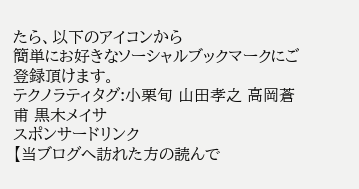たら、以下のアイコンから
簡単にお好きなソーシャルブックマークにご登録頂けます。
テクノラティタグ:小栗旬 山田孝之 高岡蒼甫 黒木メイサ
スポンサードリンク
【当ブログへ訪れた方の読んで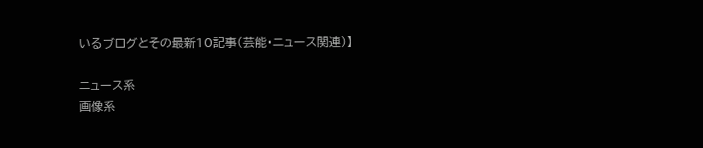いるブログとその最新10記事(芸能・ニュース関連)】

ニュース系
画像系